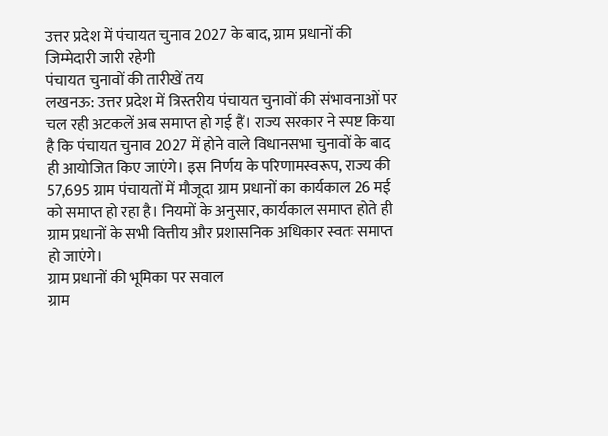उत्तर प्रदेश में पंचायत चुनाव 2027 के बाद, ग्राम प्रधानों की जिम्मेदारी जारी रहेगी
पंचायत चुनावों की तारीखें तय
लखनऊ: उत्तर प्रदेश में त्रिस्तरीय पंचायत चुनावों की संभावनाओं पर चल रही अटकलें अब समाप्त हो गई हैं। राज्य सरकार ने स्पष्ट किया है कि पंचायत चुनाव 2027 में होने वाले विधानसभा चुनावों के बाद ही आयोजित किए जाएंगे। इस निर्णय के परिणामस्वरूप, राज्य की 57,695 ग्राम पंचायतों में मौजूदा ग्राम प्रधानों का कार्यकाल 26 मई को समाप्त हो रहा है। नियमों के अनुसार, कार्यकाल समाप्त होते ही ग्राम प्रधानों के सभी वित्तीय और प्रशासनिक अधिकार स्वतः समाप्त हो जाएंगे।
ग्राम प्रधानों की भूमिका पर सवाल
ग्राम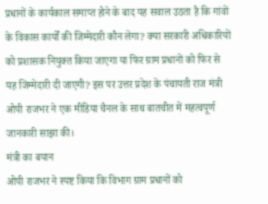प्रधानों के कार्यकाल समाप्त होने के बाद यह सवाल उठता है कि गांवों के विकास कार्यों की जिम्मेदारी कौन लेगा? क्या सरकारी अधिकारियों को प्रशासक नियुक्त किया जाएगा या फिर ग्राम प्रधानों को फिर से यह जिम्मेदारी दी जाएगी? इस पर उत्तर प्रदेश के पंचायती राज मंत्री ओपी राजभर ने एक मीडिया चैनल के साथ बातचीत में महत्वपूर्ण जानकारी साझा की।
मंत्री का बयान
ओपी राजभर ने स्पष्ट किया कि विभाग ग्राम प्रधानों को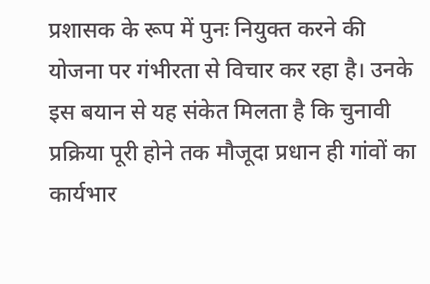प्रशासक के रूप में पुनः नियुक्त करने की योजना पर गंभीरता से विचार कर रहा है। उनके इस बयान से यह संकेत मिलता है कि चुनावी प्रक्रिया पूरी होने तक मौजूदा प्रधान ही गांवों का कार्यभार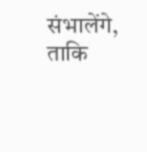संभालेंगे, ताकि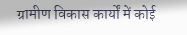ग्रामीण विकास कार्यों में कोई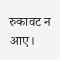रुकावट न आए।